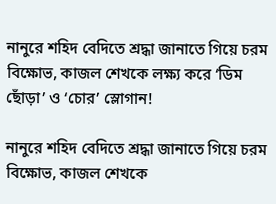নানুরে শহিদ বেদিতে শ্রদ্ধা জানাতে গিয়ে চরম বিক্ষোভ, কাজল শেখকে লক্ষ্য করে ‘ডিম ছোঁড়া’ ও ‘চোর’ স্লোগান!

নানুরে শহিদ বেদিতে শ্রদ্ধা জানাতে গিয়ে চরম বিক্ষোভ, কাজল শেখকে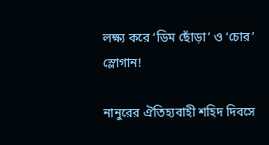লক্ষ্য করে ‘ডিম ছোঁড়া’ ও ‘চোর’ স্লোগান!

নানুরের ঐতিহ্যবাহী শহিদ দিবসে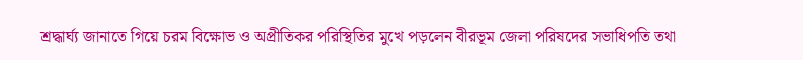শ্রদ্ধার্ঘ্য জানাতে গিয়ে চরম বিক্ষোভ ও অপ্রীতিকর পরিস্থিতির মুখে পড়লেন বীরভূম জেলা পরিষদের সভাধিপতি তথা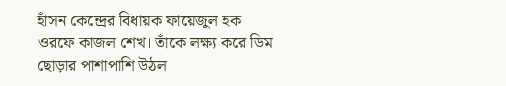হাঁসন কেন্দ্রের বিধায়ক ফায়েজুল হক ওরফে কাজল শেখ। তাঁকে লক্ষ্য করে ডিম ছোড়ার পাশাপাশি উঠল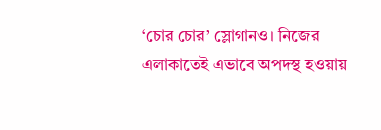‘চোর চোর’ স্লোগানও। নিজের এলাকাতেই এভাবে অপদস্থ হওয়ায়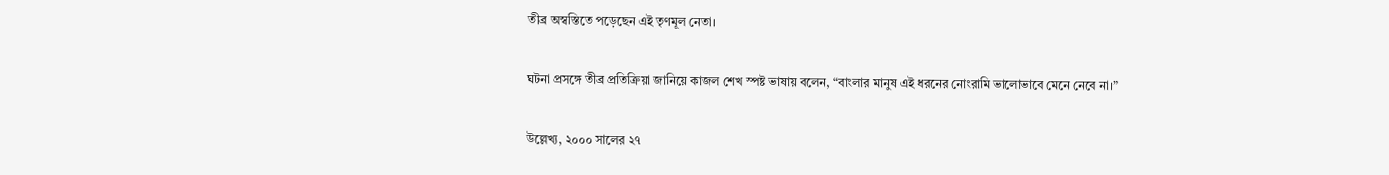তীব্র অস্বস্তিতে পড়েছেন এই তৃণমূল নেতা।

ঘটনা প্রসঙ্গে তীব্র প্রতিক্রিয়া জানিয়ে কাজল শেখ স্পষ্ট ভাষায় বলেন, “বাংলার মানুষ এই ধরনের নোংরামি ভালোভাবে মেনে নেবে না।”

উল্লেখ্য, ২০০০ সালের ২৭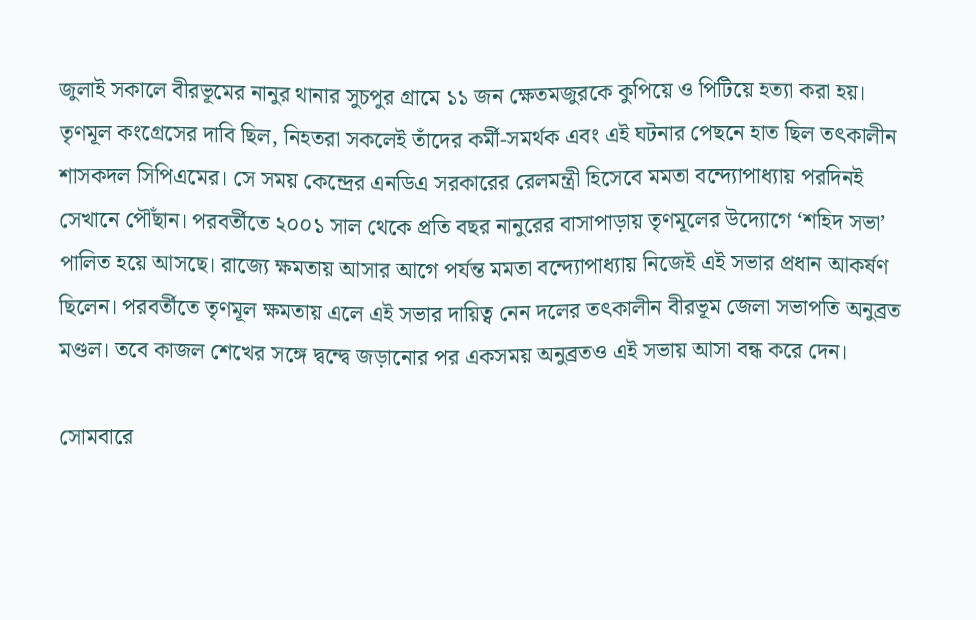জুলাই সকালে বীরভূমের নানুর থানার সুচপুর গ্রামে ১১ জন ক্ষেতমজুরকে কুপিয়ে ও পিটিয়ে হত্যা করা হয়। তৃণমূল কংগ্রেসের দাবি ছিল, নিহতরা সকলেই তাঁদের কর্মী-সমর্থক এবং এই ঘটনার পেছনে হাত ছিল তৎকালীন শাসকদল সিপিএমের। সে সময় কেন্দ্রের এনডিএ সরকারের রেলমন্ত্রী হিসেবে মমতা বন্দ্যোপাধ্যায় পরদিনই সেখানে পৌঁছান। পরবর্তীতে ২০০১ সাল থেকে প্রতি বছর নানুরের বাসাপাড়ায় তৃণমূলের উদ্যোগে ‘শহিদ সভা’ পালিত হয়ে আসছে। রাজ্যে ক্ষমতায় আসার আগে পর্যন্ত মমতা বন্দ্যোপাধ্যায় নিজেই এই সভার প্রধান আকর্ষণ ছিলেন। পরবর্তীতে তৃণমূল ক্ষমতায় এলে এই সভার দায়িত্ব নেন দলের তৎকালীন বীরভূম জেলা সভাপতি অনুব্রত মণ্ডল। তবে কাজল শেখের সঙ্গে দ্বন্দ্বে জড়ানোর পর একসময় অনুব্রতও এই সভায় আসা বন্ধ করে দেন।

সোমবারে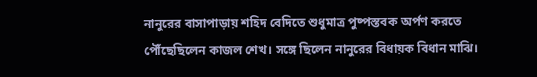নানুরের বাসাপাড়ায় শহিদ বেদিতে শুধুমাত্র পুষ্পস্তবক অর্পণ করতে পৌঁছেছিলেন কাজল শেখ। সঙ্গে ছিলেন নানুরের বিধায়ক বিধান মাঝি।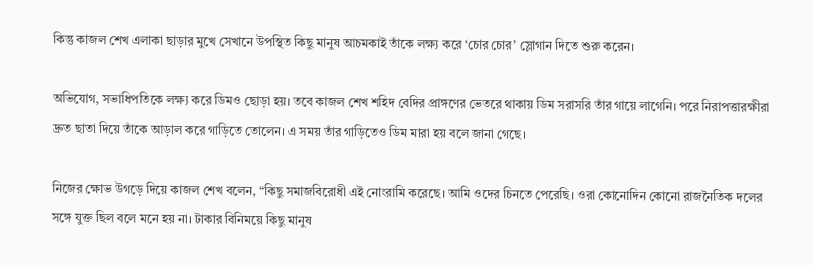কিন্তু কাজল শেখ এলাকা ছাড়ার মুখে সেখানে উপস্থিত কিছু মানুষ আচমকাই তাঁকে লক্ষ্য করে ‘চোর চোর’ স্লোগান দিতে শুরু করেন।

অভিযোগ, সভাধিপতিকে লক্ষ্য করে ডিমও ছোড়া হয়। তবে কাজল শেখ শহিদ বেদির প্রাঙ্গণের ভেতরে থাকায় ডিম সরাসরি তাঁর গায়ে লাগেনি। পরে নিরাপত্তারক্ষীরা দ্রুত ছাতা দিয়ে তাঁকে আড়াল করে গাড়িতে তোলেন। এ সময় তাঁর গাড়িতেও ডিম মারা হয় বলে জানা গেছে।

নিজের ক্ষোভ উগড়ে দিয়ে কাজল শেখ বলেন, “কিছু সমাজবিরোধী এই নোংরামি করেছে। আমি ওদের চিনতে পেরেছি। ওরা কোনোদিন কোনো রাজনৈতিক দলের সঙ্গে যুক্ত ছিল বলে মনে হয় না। টাকার বিনিময়ে কিছু মানুষ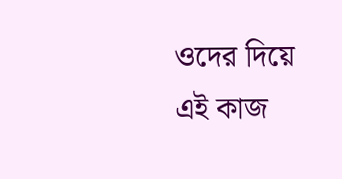ওদের দিয়ে এই কাজ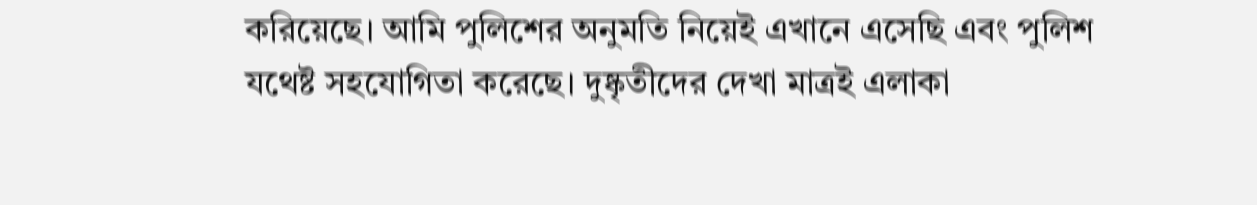করিয়েছে। আমি পুলিশের অনুমতি নিয়েই এখানে এসেছি এবং পুলিশ যথেষ্ট সহযোগিতা করেছে। দুষ্কৃতীদের দেখা মাত্রই এলাকা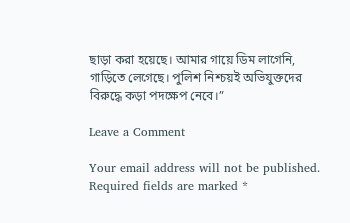ছাড়া করা হয়েছে। আমার গায়ে ডিম লাগেনি, গাড়িতে লেগেছে। পুলিশ নিশ্চয়ই অভিযুক্তদের বিরুদ্ধে কড়া পদক্ষেপ নেবে।”

Leave a Comment

Your email address will not be published. Required fields are marked *